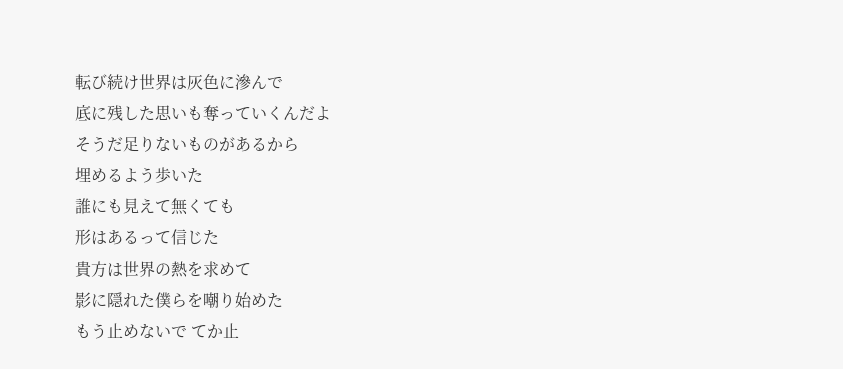転び続け世界は灰色に滲んで
底に残した思いも奪っていくんだよ
そうだ足りないものがあるから
埋めるよう歩いた
誰にも見えて無くても
形はあるって信じた
貴方は世界の熱を求めて
影に隠れた僕らを嘲り始めた
もう止めないで てか止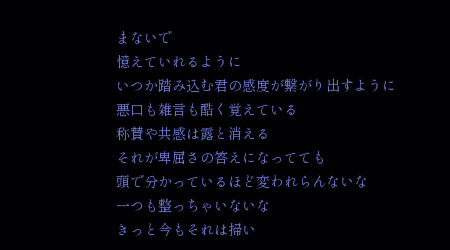まないで
憶えていれるように
いつか踏み込む君の感度が繋がり出すように
悪口も雑言も酷く覚えている
称賛や共感は露と消える
それが卑屈さの答えになってても
頭で分かっているほど変われらんないな
一つも整っちゃいないな
きっと今もそれは掃い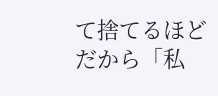て捨てるほど
だから「私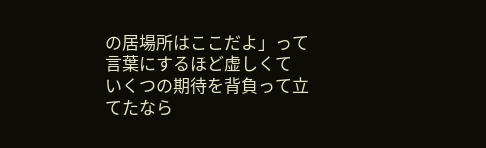の居場所はここだよ」って
言葉にするほど虚しくて
いくつの期待を背負って立てたなら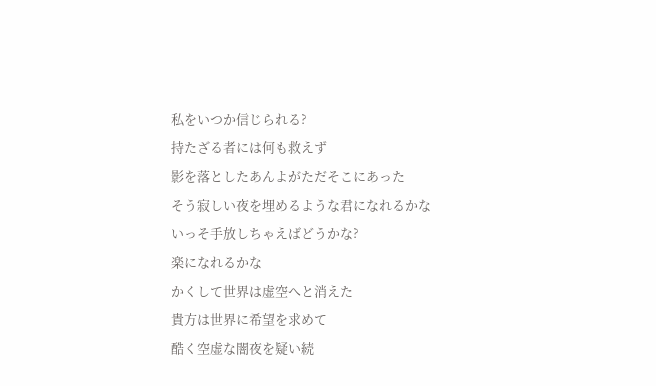私をいつか信じられる?
持たざる者には何も救えず
影を落としたあんよがただそこにあった
そう寂しい夜を埋めるような君になれるかな
いっそ手放しちゃえばどうかな?
楽になれるかな
かくして世界は虚空へと消えた
貴方は世界に希望を求めて
酷く空虚な闇夜を疑い続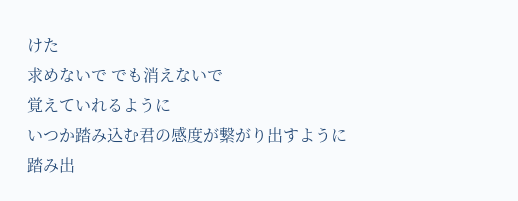けた
求めないで でも消えないで
覚えていれるように
いつか踏み込む君の感度が繋がり出すように
踏み出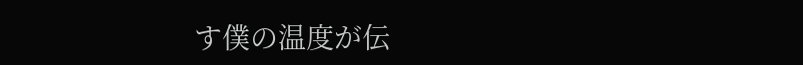す僕の温度が伝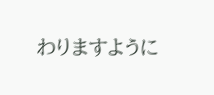わりますように